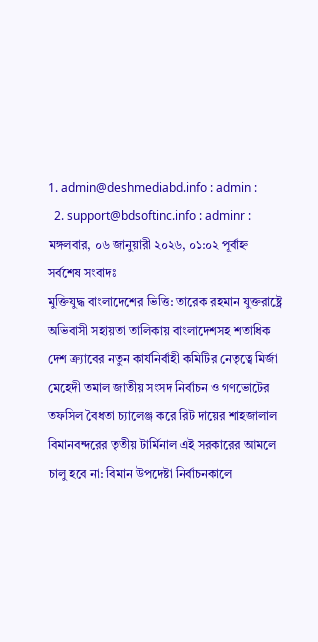1. admin@deshmediabd.info : admin :
  2. support@bdsoftinc.info : adminr :
মঙ্গলবার, ০৬ জানুয়ারী ২০২৬, ০১:০২ পূর্বাহ্ন
সর্বশেষ সংবাদঃ
মুক্তিযুদ্ধ বাংলাদেশের ভিত্তি: তারেক রহমান যুক্তরাষ্ট্রে অভিবাসী সহায়তা তালিকায় বাংলাদেশসহ শতাধিক দেশ ক্র্যাবের নতুন কার্যনির্বাহী কমিটির নেতৃত্বে মির্জা মেহেদী তমাল জাতীয় সংসদ নির্বাচন ও গণভোটের তফসিল বৈধতা চ্যালেঞ্জ করে রিট দায়ের শাহজালাল বিমানবন্দরের তৃতীয় টার্মিনাল এই সরকারের আমলে চালু হবে না: বিমান উপদেষ্টা নির্বাচনকালে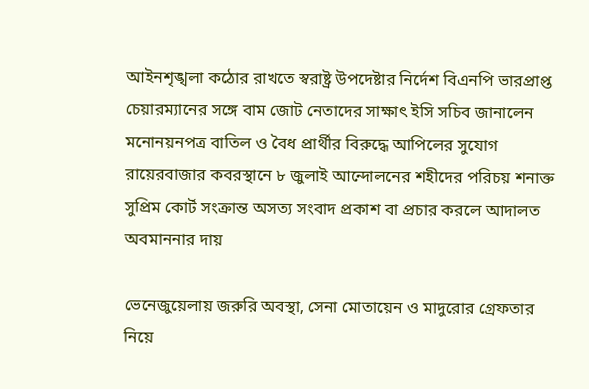আইনশৃঙ্খলা কঠোর রাখতে স্বরাষ্ট্র উপদেষ্টার নির্দেশ বিএনপি ভারপ্রাপ্ত চেয়ারম্যানের সঙ্গে বাম জোট নেতাদের সাক্ষাৎ ইসি সচিব জানালেন মনোনয়নপত্র বাতিল ও বৈধ প্রার্থীর বিরুদ্ধে আপিলের সুযোগ রায়েরবাজার কবরস্থানে ৮ জুলাই আন্দোলনের শহীদের পরিচয় শনাক্ত সুপ্রিম কোর্ট সংক্রান্ত অসত্য সংবাদ প্রকাশ বা প্রচার করলে আদালত অবমাননার দায়

ভেনেজুয়েলায় জরুরি অবস্থা, সেনা মোতায়েন ও মাদুরোর গ্রেফতার নিয়ে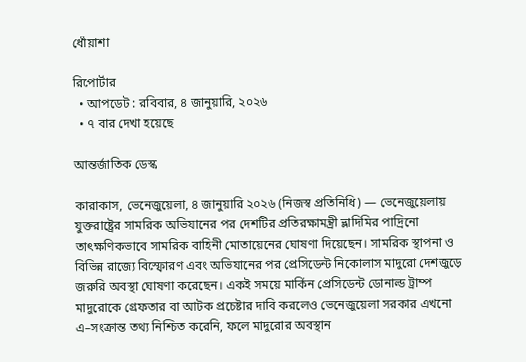ধোঁয়াশা

রিপোর্টার
  • আপডেট : রবিবার, ৪ জানুয়ারি, ২০২৬
  • ৭ বার দেখা হয়েছে

আন্তর্জাতিক ডেস্ক

কারাকাস, ভেনেজুয়েলা, ৪ জানুয়ারি ২০২৬ (নিজস্ব প্রতিনিধি) — ভেনেজুয়েলায় যুক্তরাষ্ট্রের সামরিক অভিযানের পর দেশটির প্রতিরক্ষামন্ত্রী ভ্লাদিমির পাদ্রিনো তাৎক্ষণিকভাবে সামরিক বাহিনী মোতায়েনের ঘোষণা দিয়েছেন। সামরিক স্থাপনা ও বিভিন্ন রাজ্যে বিস্ফোরণ এবং অভিযানের পর প্রেসিডেন্ট নিকোলাস মাদুরো দেশজুড়ে জরুরি অবস্থা ঘোষণা করেছেন। একই সময়ে মার্কিন প্রেসিডেন্ট ডোনাল্ড ট্রাম্প মাদুরোকে গ্রেফতার বা আটক প্রচেষ্টার দাবি করলেও ভেনেজুয়েলা সরকার এখনো এ–সংক্রান্ত তথ্য নিশ্চিত করেনি, ফলে মাদুরোর অবস্থান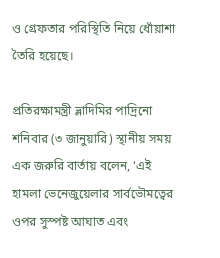ও গ্রেফতার পরিস্থিতি নিয়ে ধোঁয়াশা তৈরি হয়েছে।

প্রতিরক্ষামন্ত্রী ভ্লাদিমির পাদ্রিনো শনিবার (৩ জানুয়ারি) স্থানীয় সময় এক জরুরি বার্তায় বলেন, ‘এই হামলা ভেনেজুয়েলার সার্বভৌমত্বের ওপর সুস্পষ্ট আঘাত এবং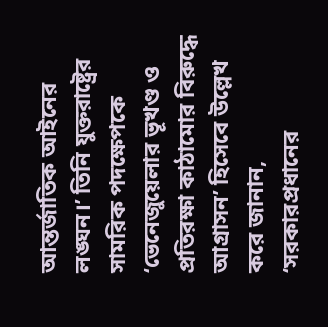আন্তর্জাতিক আইনের লঙ্ঘন।’ তিনি যুক্তরাষ্ট্রের সামরিক পদক্ষেপকে ‘ভেনেজুয়েলার ভূখণ্ড ও প্রতিরক্ষা কাঠামোর বিরুদ্ধে আগ্রাসন’ হিসেবে উল্লেখ করে জানান, ‘সরকারপ্রধানের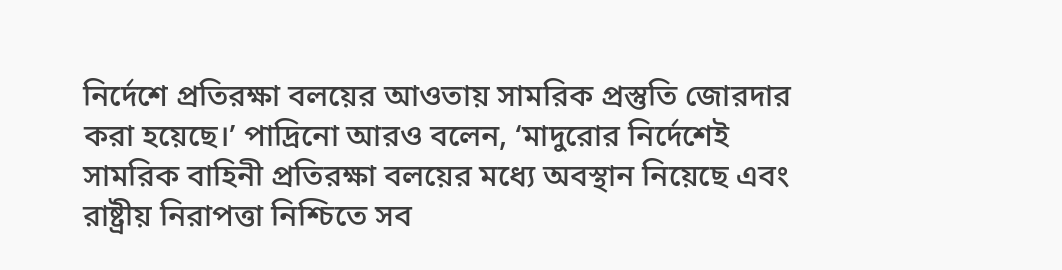নির্দেশে প্রতিরক্ষা বলয়ের আওতায় সামরিক প্রস্তুতি জোরদার করা হয়েছে।’ পাদ্রিনো আরও বলেন, ‘মাদুরোর নির্দেশেই সামরিক বাহিনী প্রতিরক্ষা বলয়ের মধ্যে অবস্থান নিয়েছে এবং রাষ্ট্রীয় নিরাপত্তা নিশ্চিতে সব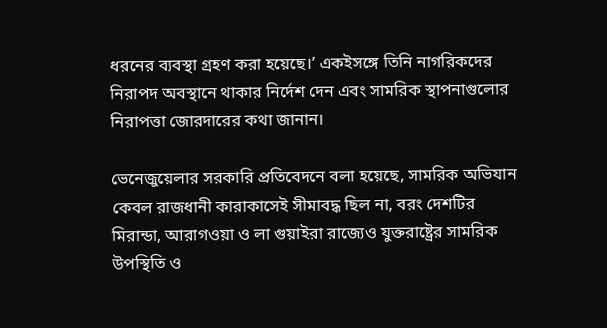ধরনের ব্যবস্থা গ্রহণ করা হয়েছে।’ একইসঙ্গে তিনি নাগরিকদের নিরাপদ অবস্থানে থাকার নির্দেশ দেন এবং সামরিক স্থাপনাগুলোর নিরাপত্তা জোরদারের কথা জানান।

ভেনেজুয়েলার সরকারি প্রতিবেদনে বলা হয়েছে, সামরিক অভিযান কেবল রাজধানী কারাকাসেই সীমাবদ্ধ ছিল না, বরং দেশটির মিরান্ডা, আরাগওয়া ও লা গুয়াইরা রাজ্যেও যুক্তরাষ্ট্রের সামরিক উপস্থিতি ও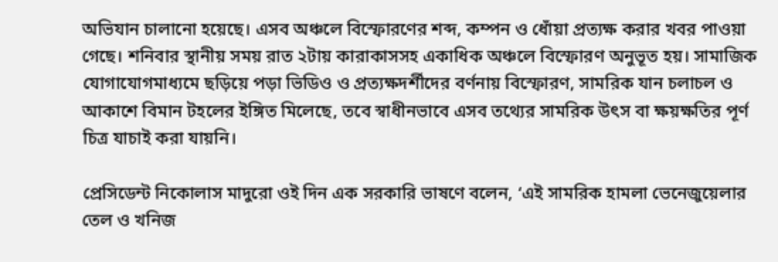অভিযান চালানো হয়েছে। এসব অঞ্চলে বিস্ফোরণের শব্দ, কম্পন ও ধোঁয়া প্রত্যক্ষ করার খবর পাওয়া গেছে। শনিবার স্থানীয় সময় রাত ২টায় কারাকাসসহ একাধিক অঞ্চলে বিস্ফোরণ অনুভূত হয়। সামাজিক যোগাযোগমাধ্যমে ছড়িয়ে পড়া ভিডিও ও প্রত্যক্ষদর্শীদের বর্ণনায় বিস্ফোরণ, সামরিক যান চলাচল ও আকাশে বিমান টহলের ইঙ্গিত মিলেছে, তবে স্বাধীনভাবে এসব তথ্যের সামরিক উৎস বা ক্ষয়ক্ষতির পূর্ণ চিত্র যাচাই করা যায়নি।

প্রেসিডেন্ট নিকোলাস মাদুরো ওই দিন এক সরকারি ভাষণে বলেন, ‘এই সামরিক হামলা ভেনেজুয়েলার তেল ও খনিজ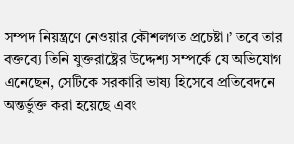সম্পদ নিয়ন্ত্রণে নেওয়ার কৌশলগত প্রচেষ্টা।’ তবে তার বক্তব্যে তিনি যুক্তরাষ্ট্রের উদ্দেশ্য সম্পর্কে যে অভিযোগ এনেছেন, সেটিকে সরকারি ভাষ্য হিসেবে প্রতিবেদনে অন্তর্ভুক্ত করা হয়েছে এবং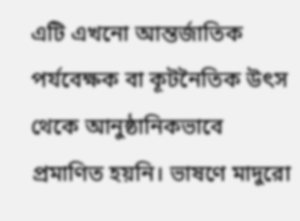এটি এখনো আন্তর্জাতিক পর্যবেক্ষক বা কূটনৈতিক উৎস থেকে আনুষ্ঠানিকভাবে প্রমাণিত হয়নি। ভাষণে মাদুরো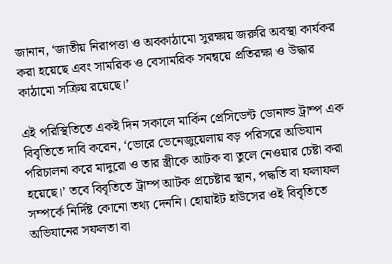জানান, ‘জাতীয় নিরাপত্তা ও অবকাঠামো সুরক্ষায় জরুরি অবস্থা কার্যকর করা হয়েছে এবং সামরিক ও বেসামরিক সমন্বয়ে প্রতিরক্ষা ও উদ্ধার কাঠামো সক্রিয় রয়েছে।’

এই পরিস্থিতিতে একই দিন সকালে মার্কিন প্রেসিডেন্ট ডোনাল্ড ট্রাম্প এক বিবৃতিতে দাবি করেন, ‘ভোরে ভেনেজুয়েলায় বড় পরিসরে অভিযান পরিচালনা করে মাদুরো ও তার স্ত্রীকে আটক বা তুলে নেওয়ার চেষ্টা করা হয়েছে।’ তবে বিবৃতিতে ট্রাম্প আটক প্রচেষ্টার স্থান, পদ্ধতি বা ফলাফল সম্পর্কে নির্দিষ্ট কোনো তথ্য দেননি। হোয়াইট হাউসের ওই বিবৃতিতে অভিযানের সফলতা বা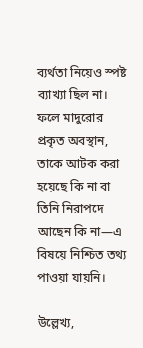ব্যর্থতা নিয়েও স্পষ্ট ব্যাখ্যা ছিল না। ফলে মাদুরোর প্রকৃত অবস্থান, তাকে আটক করা হয়েছে কি না বা তিনি নিরাপদে আছেন কি না—এ বিষয়ে নিশ্চিত তথ্য পাওয়া যায়নি।

উল্লেখ্য,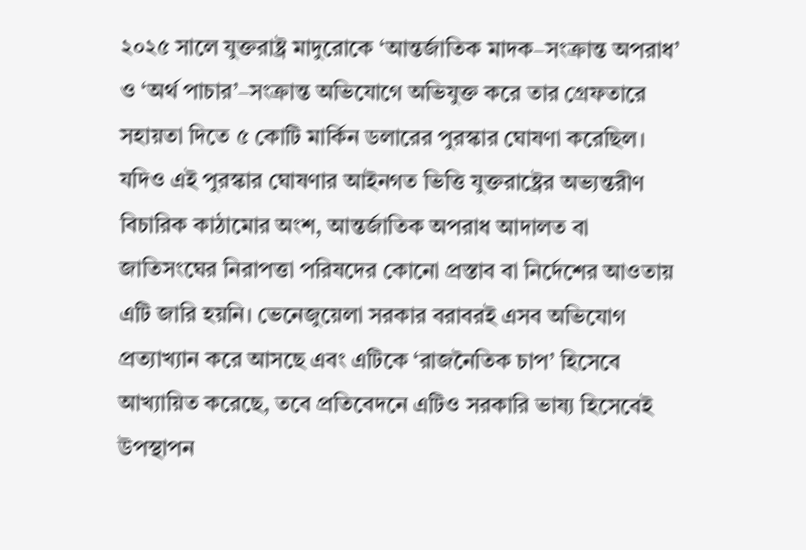২০২৫ সালে যুক্তরাষ্ট্র মাদুরোকে ‘আন্তর্জাতিক মাদক–সংক্রান্ত অপরাধ’ ও ‘অর্থ পাচার’–সংক্রান্ত অভিযোগে অভিযুক্ত করে তার গ্রেফতারে সহায়তা দিতে ৫ কোটি মার্কিন ডলারের পুরস্কার ঘোষণা করেছিল। যদিও এই পুরস্কার ঘোষণার আইনগত ভিত্তি যুক্তরাষ্ট্রের অভ্যন্তরীণ বিচারিক কাঠামোর অংশ, আন্তর্জাতিক অপরাধ আদালত বা জাতিসংঘের নিরাপত্তা পরিষদের কোনো প্রস্তাব বা নির্দেশের আওতায় এটি জারি হয়নি। ভেনেজুয়েলা সরকার বরাবরই এসব অভিযোগ প্রত্যাখ্যান করে আসছে এবং এটিকে ‘রাজনৈতিক চাপ’ হিসেবে আখ্যায়িত করেছে, তবে প্রতিবেদনে এটিও সরকারি ভাষ্য হিসেবেই উপস্থাপন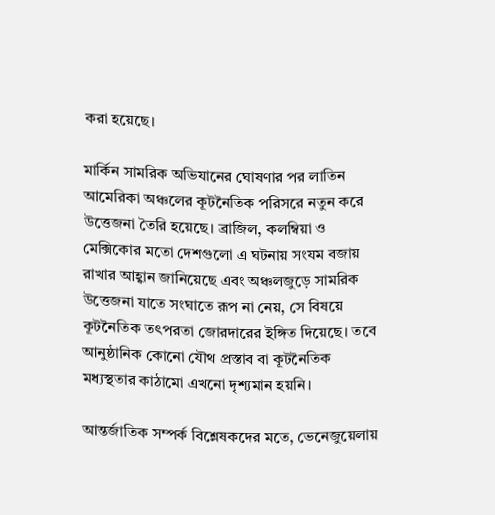করা হয়েছে।

মার্কিন সামরিক অভিযানের ঘোষণার পর লাতিন আমেরিকা অঞ্চলের কূটনৈতিক পরিসরে নতুন করে উত্তেজনা তৈরি হয়েছে। ব্রাজিল, কলম্বিয়া ও মেক্সিকোর মতো দেশগুলো এ ঘটনায় সংযম বজায় রাখার আহ্বান জানিয়েছে এবং অঞ্চলজুড়ে সামরিক উত্তেজনা যাতে সংঘাতে রূপ না নেয়, সে বিষয়ে কূটনৈতিক তৎপরতা জোরদারের ইঙ্গিত দিয়েছে। তবে আনুষ্ঠানিক কোনো যৌথ প্রস্তাব বা কূটনৈতিক মধ্যস্থতার কাঠামো এখনো দৃশ্যমান হয়নি।

আন্তর্জাতিক সম্পর্ক বিশ্লেষকদের মতে, ভেনেজুয়েলায়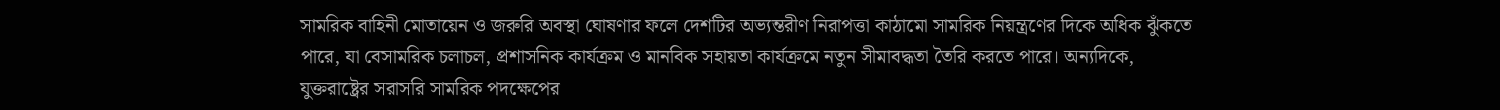সামরিক বাহিনী মোতায়েন ও জরুরি অবস্থা ঘোষণার ফলে দেশটির অভ্যন্তরীণ নিরাপত্তা কাঠামো সামরিক নিয়ন্ত্রণের দিকে অধিক ঝুঁকতে পারে, যা বেসামরিক চলাচল, প্রশাসনিক কার্যক্রম ও মানবিক সহায়তা কার্যক্রমে নতুন সীমাবদ্ধতা তৈরি করতে পারে। অন্যদিকে, যুক্তরাষ্ট্রের সরাসরি সামরিক পদক্ষেপের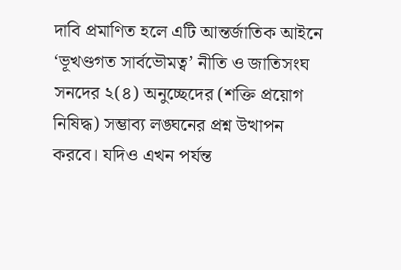দাবি প্রমাণিত হলে এটি আন্তর্জাতিক আইনে ‘ভূখণ্ডগত সার্বভৌমত্ব’ নীতি ও জাতিসংঘ সনদের ২(৪) অনুচ্ছেদের (শক্তি প্রয়োগ নিষিদ্ধ) সম্ভাব্য লঙ্ঘনের প্রশ্ন উত্থাপন করবে। যদিও এখন পর্যন্ত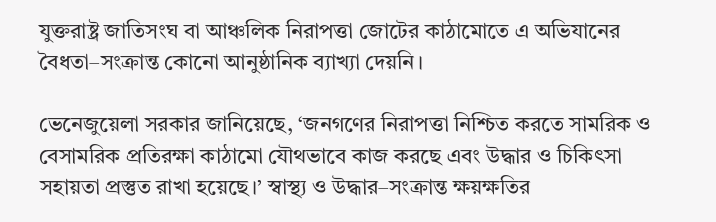যুক্তরাষ্ট্র জাতিসংঘ বা আঞ্চলিক নিরাপত্তা জোটের কাঠামোতে এ অভিযানের বৈধতা–সংক্রান্ত কোনো আনুষ্ঠানিক ব্যাখ্যা দেয়নি।

ভেনেজুয়েলা সরকার জানিয়েছে, ‘জনগণের নিরাপত্তা নিশ্চিত করতে সামরিক ও বেসামরিক প্রতিরক্ষা কাঠামো যৌথভাবে কাজ করছে এবং উদ্ধার ও চিকিৎসা সহায়তা প্রস্তুত রাখা হয়েছে।’ স্বাস্থ্য ও উদ্ধার–সংক্রান্ত ক্ষয়ক্ষতির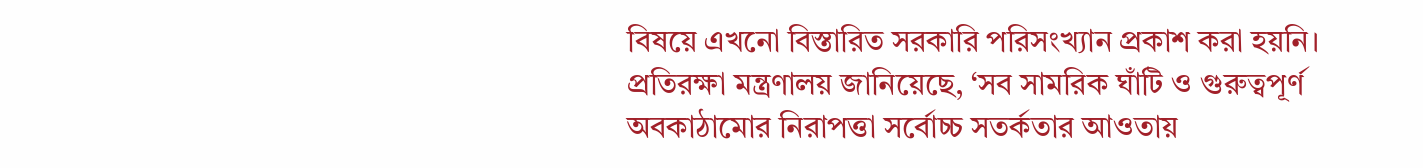বিষয়ে এখনো বিস্তারিত সরকারি পরিসংখ্যান প্রকাশ করা হয়নি। প্রতিরক্ষা মন্ত্রণালয় জানিয়েছে, ‘সব সামরিক ঘাঁটি ও গুরুত্বপূর্ণ অবকাঠামোর নিরাপত্তা সর্বোচ্চ সতর্কতার আওতায়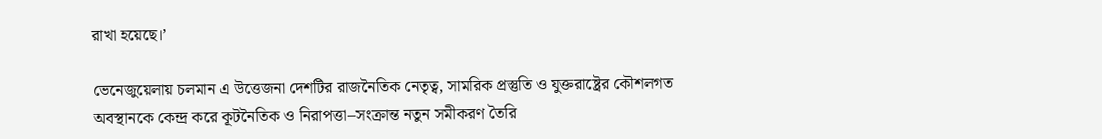রাখা হয়েছে।’

ভেনেজুয়েলায় চলমান এ উত্তেজনা দেশটির রাজনৈতিক নেতৃত্ব, সামরিক প্রস্তুতি ও যুক্তরাষ্ট্রের কৌশলগত অবস্থানকে কেন্দ্র করে কূটনৈতিক ও নিরাপত্তা–সংক্রান্ত নতুন সমীকরণ তৈরি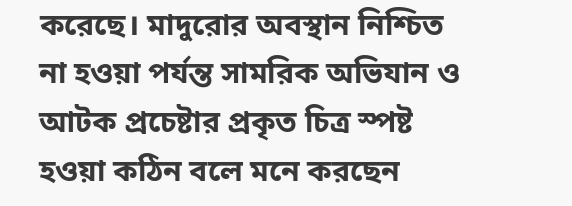করেছে। মাদুরোর অবস্থান নিশ্চিত না হওয়া পর্যন্ত সামরিক অভিযান ও আটক প্রচেষ্টার প্রকৃত চিত্র স্পষ্ট হওয়া কঠিন বলে মনে করছেন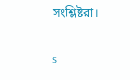সংশ্লিষ্টরা।

s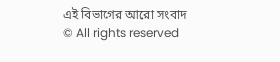এই বিভাগের আরো সংবাদ
© All rights reserved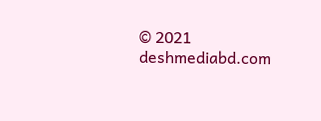© 2021 deshmediabd.com